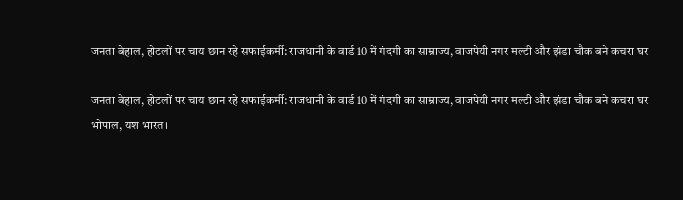जनता बेहाल, होटलों पर चाय छान रहे सफाईकर्मी: राजधानी के वार्ड 10 में गंदगी का साम्राज्य, वाजपेयी नगर मल्टी और झंडा चौक बने कचरा घर

जनता बेहाल, होटलों पर चाय छान रहे सफाईकर्मी: राजधानी के वार्ड 10 में गंदगी का साम्राज्य, वाजपेयी नगर मल्टी और झंडा चौक बने कचरा घर
भोपाल, यश भारत।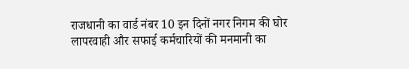राजधानी का वार्ड नंबर 10 इन दिनों नगर निगम की घोर लापरवाही और सफाई कर्मचारियों की मनमानी का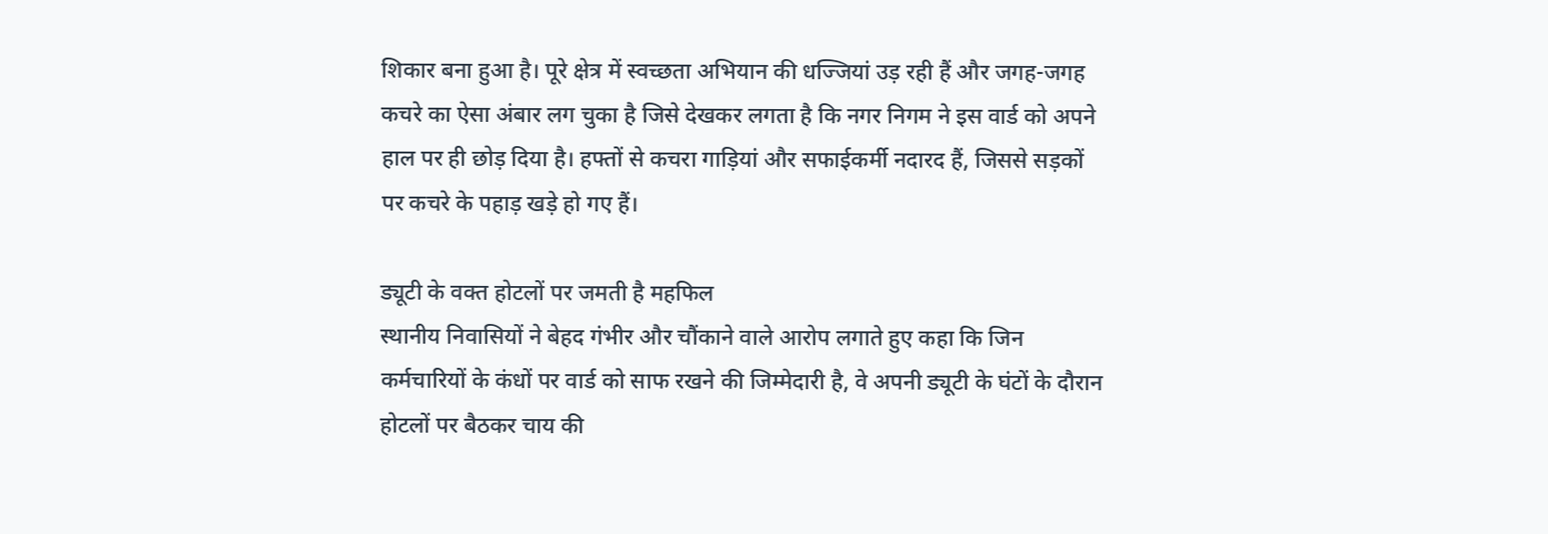शिकार बना हुआ है। पूरे क्षेत्र में स्वच्छता अभियान की धज्जियां उड़ रही हैं और जगह-जगह कचरे का ऐसा अंबार लग चुका है जिसे देखकर लगता है कि नगर निगम ने इस वार्ड को अपने हाल पर ही छोड़ दिया है। हफ्तों से कचरा गाड़ियां और सफाईकर्मी नदारद हैं, जिससे सड़कों पर कचरे के पहाड़ खड़े हो गए हैं।

ड्यूटी के वक्त होटलों पर जमती है महफिल
स्थानीय निवासियों ने बेहद गंभीर और चौंकाने वाले आरोप लगाते हुए कहा कि जिन कर्मचारियों के कंधों पर वार्ड को साफ रखने की जिम्मेदारी है, वे अपनी ड्यूटी के घंटों के दौरान होटलों पर बैठकर चाय की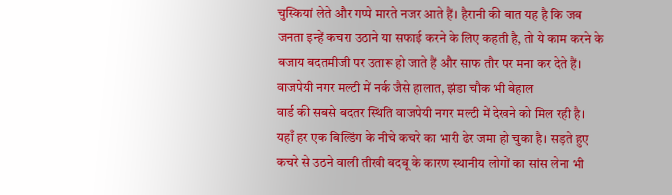चुस्कियां लेते और गप्पे मारते नजर आते हैं। हैरानी की बात यह है कि जब जनता इन्हें कचरा उठाने या सफाई करने के लिए कहती है, तो ये काम करने के बजाय बदतमीजी पर उतारू हो जाते हैं और साफ तौर पर मना कर देते हैं।
वाजपेयी नगर मल्टी में नर्क जैसे हालात, झंडा चौक भी बेहाल
वार्ड की सबसे बदतर स्थिति वाजपेयी नगर मल्टी में देखने को मिल रही है। यहाँ हर एक बिल्डिंग के नीचे कचरे का भारी ढेर जमा हो चुका है। सड़ते हुए कचरे से उठने वाली तीखी बदबू के कारण स्थानीय लोगों का सांस लेना भी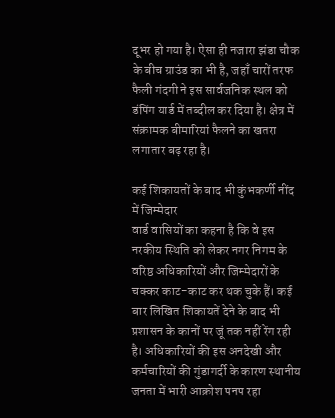दूभर हो गया है। ऐसा ही नजारा झंडा चौक के बीच ग्राउंड का भी है, जहाँ चारों तरफ फैली गंदगी ने इस सार्वजनिक स्थल को डंपिंग यार्ड में तब्दील कर दिया है। क्षेत्र में संक्रामक बीमारियां फैलने का खतरा लगातार बढ़ रहा है।

कई शिकायतों के बाद भी कुंभकर्णी नींद में जिम्मेदार
वार्ड वासियों का कहना है कि वे इस नरकीय स्थिति को लेकर नगर निगम के वरिष्ठ अधिकारियों और जिम्मेदारों के चक्कर काट-काट कर थक चुके हैं। कई बार लिखित शिकायतें देने के बाद भी प्रशासन के कानों पर जूं तक नहीं रेंग रही है। अधिकारियों की इस अनदेखी और कर्मचारियों की गुंडागर्दी के कारण स्थानीय जनता में भारी आक्रोश पनप रहा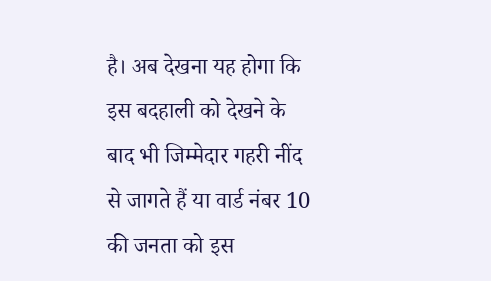है। अब देखना यह होगा कि इस बदहाली को देखने के बाद भी जिम्मेदार गहरी नींद से जागते हैं या वार्ड नंबर 10 की जनता को इस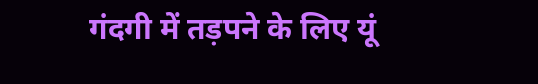गंदगी में तड़पने के लिए यूं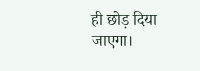ही छोड़ दिया जाएगा।